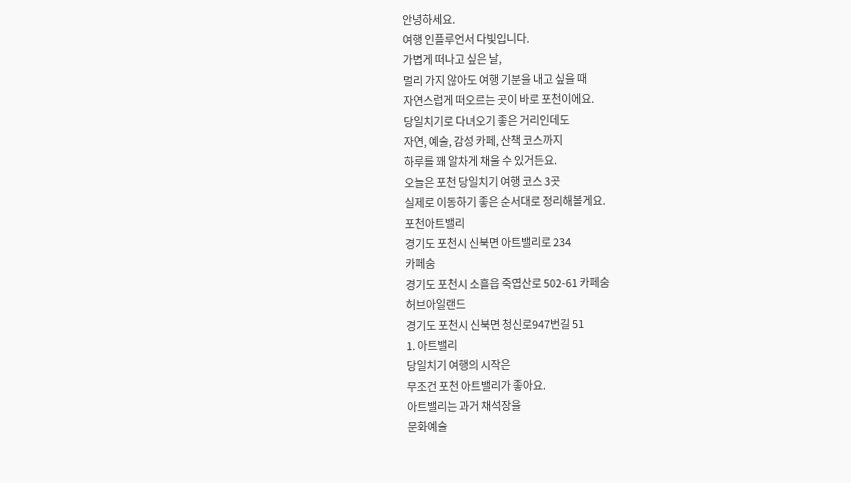안녕하세요.
여행 인플루언서 다빛입니다.
가볍게 떠나고 싶은 날,
멀리 가지 않아도 여행 기분을 내고 싶을 때
자연스럽게 떠오르는 곳이 바로 포천이에요.
당일치기로 다녀오기 좋은 거리인데도
자연, 예술, 감성 카페, 산책 코스까지
하루를 꽤 알차게 채울 수 있거든요.
오늘은 포천 당일치기 여행 코스 3곳
실제로 이동하기 좋은 순서대로 정리해볼게요.
포천아트밸리
경기도 포천시 신북면 아트밸리로 234
카페숨
경기도 포천시 소흘읍 죽엽산로 502-61 카페숨
허브아일랜드
경기도 포천시 신북면 청신로947번길 51
1. 아트밸리
당일치기 여행의 시작은
무조건 포천 아트밸리가 좋아요.
아트밸리는 과거 채석장을
문화예술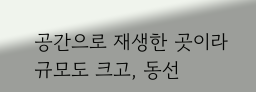공간으로 재생한 곳이라
규모도 크고, 동선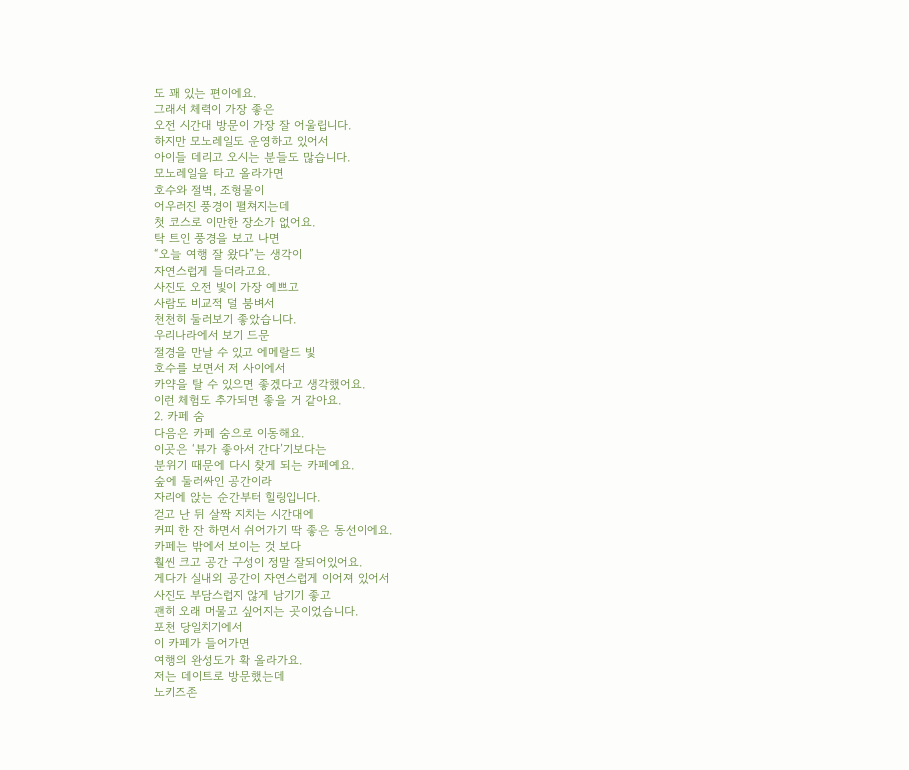도 꽤 있는 편이에요.
그래서 체력이 가장 좋은
오전 시간대 방문이 가장 잘 어울립니다.
하지만 모노레일도 운영하고 있어서
아이들 데리고 오시는 분들도 많습니다.
모노레일을 타고 올라가면
호수와 절벽, 조형물이
어우러진 풍경이 펼쳐지는데
첫 코스로 이만한 장소가 없어요.
탁 트인 풍경을 보고 나면
“오늘 여행 잘 왔다”는 생각이
자연스럽게 들더라고요.
사진도 오전 빛이 가장 예쁘고
사람도 비교적 덜 붐벼서
천천히 둘러보기 좋았습니다.
우리나라에서 보기 드문
절경을 만날 수 있고 에메랄드 빛
호수를 보면서 저 사이에서
카약을 탈 수 있으면 좋겠다고 생각했어요.
이런 체험도 추가되면 좋을 거 같아요.
2. 카페 숨
다음은 카페 숨으로 이동해요.
이곳은 ‘뷰가 좋아서 간다’기보다는
분위기 때문에 다시 찾게 되는 카페예요.
숲에 둘러싸인 공간이라
자리에 앉는 순간부터 힐링입니다.
걷고 난 뒤 살짝 지치는 시간대에
커피 한 잔 하면서 쉬어가기 딱 좋은 동선이에요.
카페는 밖에서 보이는 것 보다
훨씬 크고 공간 구성이 정말 잘되어있어요.
게다가 실내외 공간이 자연스럽게 이어져 있어서
사진도 부담스럽지 않게 남기기 좋고
괜히 오래 머물고 싶어지는 곳이었습니다.
포천 당일치기에서
이 카페가 들어가면
여행의 완성도가 확 올라가요.
저는 데이트로 방문했는데
노키즈존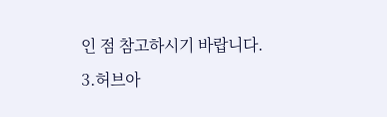인 점 참고하시기 바랍니다.
3.허브아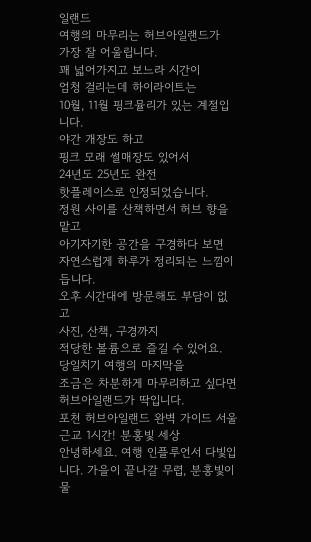일랜드
여행의 마무리는 허브아일랜드가
가장 잘 어울립니다.
꽤 넓어가지고 보느라 시간이
엄청 걸리는데 하이라이트는
10월, 11월 핑크뮬리가 있는 계절입니다.
야간 개장도 하고
핑크 모래 썰매장도 있어서
24년도 25년도 완전
핫플레이스로 인정되었습니다.
정원 사이를 산책하면서 허브 향을 맡고
아기자기한 공간을 구경하다 보면
자연스럽게 하루가 정리되는 느낌이 듭니다.
오후 시간대에 방문해도 부담이 없고
사진, 산책, 구경까지
적당한 볼륨으로 즐길 수 있어요.
당일치기 여행의 마지막을
조금은 차분하게 마무리하고 싶다면
허브아일랜드가 딱입니다.
포천 허브아일랜드 완벽 가이드 서울 근교 1시간! 분홍빛 세상
안녕하세요. 여행 인플루언서 다빛입니다. 가을이 끝나갈 무렵, 분홍빛이 물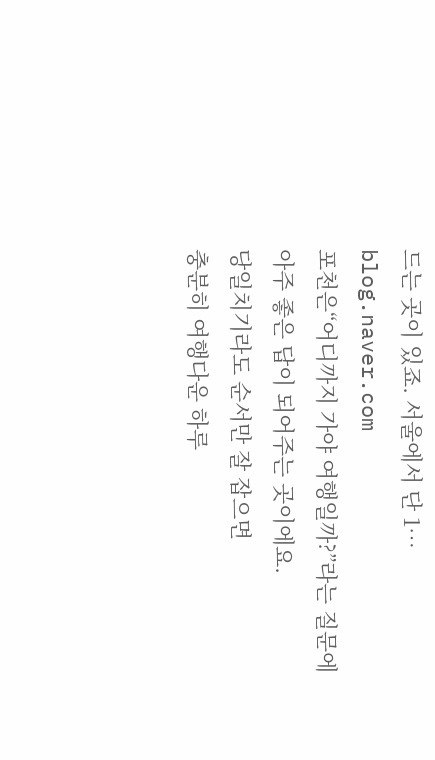드는 곳이 있죠. 서울에서 단 1…
blog.naver.com
포천은“어디까지 가야 여행일까?”라는 질문에
아주 좋은 답이 되어주는 곳이에요.
당일치기라도 순서만 잘 잡으면
충분히 여행다운 하루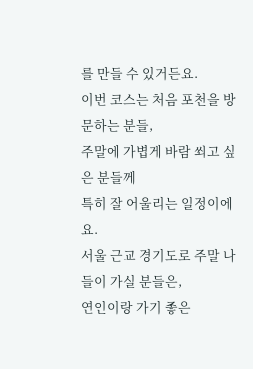를 만들 수 있거든요.
이번 코스는 처음 포천을 방문하는 분들,
주말에 가볍게 바람 쐬고 싶은 분들께
특히 잘 어울리는 일정이에요.
서울 근교 경기도로 주말 나들이 가실 분들은,
연인이랑 가기 좋은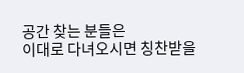공간 찾는 분들은
이대로 다녀오시면 칭찬받을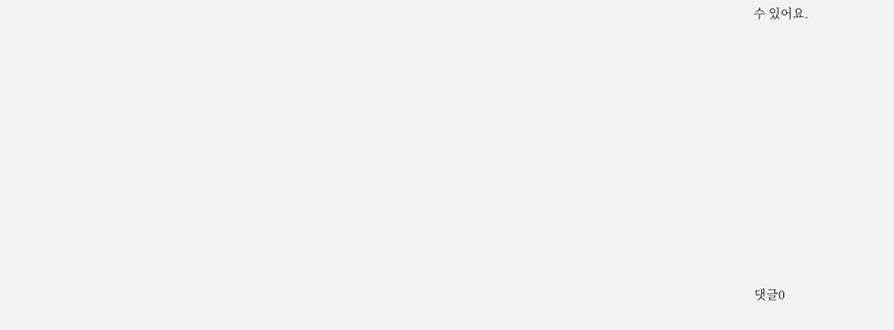수 있어요.










댓글0